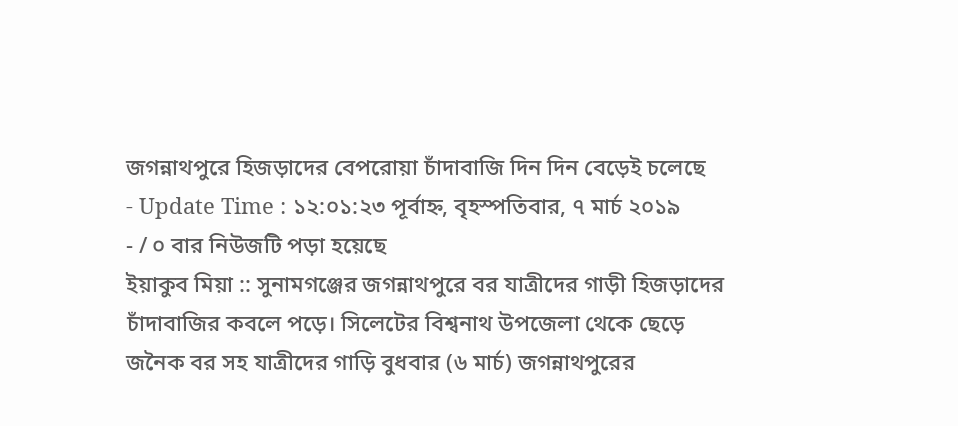জগন্নাথপুরে হিজড়াদের বেপরোয়া চাঁদাবাজি দিন দিন বেড়েই চলেছে
- Update Time : ১২:০১:২৩ পূর্বাহ্ন, বৃহস্পতিবার, ৭ মার্চ ২০১৯
- / ০ বার নিউজটি পড়া হয়েছে
ইয়াকুব মিয়া :: সুনামগঞ্জের জগন্নাথপুরে বর যাত্রীদের গাড়ী হিজড়াদের চাঁদাবাজির কবলে পড়ে। সিলেটের বিশ্বনাথ উপজেলা থেকে ছেড়ে জনৈক বর সহ যাত্রীদের গাড়ি বুধবার (৬ মার্চ) জগন্নাথপুরের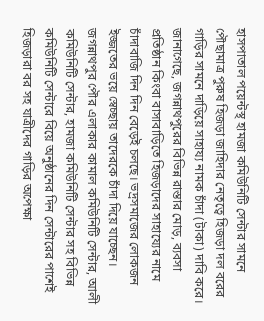হাসপাতাল পয়েন্টস্থ হামজা কমিউনিটি সেন্টার সামনে পৌছামাত্র পুরুষ হিজড়া জাহিদার নেতৃত্বে হিজড়া দল বরের গাড়ির সামনে দাড়িয়ে সাহায্য নামক চাঁদা (টাকা) দাবি করে।
জানাগেছে, জগন্নাথপুরের বিভিন্ন রাস্তার মোড়, ব্যবসা প্রতিষ্ঠান কিংবা বাসাবাড়িতে হিজড়াদের সাহায্যের নামে চাঁদাবাজি দিন দিন বেড়েই চলছে। ভদ্রসমাজের লোকজন ইজ্জতের ভয়ে স্বেচ্ছায় তাদেরকে চাঁদা দিয়ে যাচ্ছেন।
জগন্নাথপুর পৌর এলাকার কামাল কমিউনিটি সেন্টার, আলী কমিউনিটি সেন্টার, হামজা কমিউনিটি সেন্টার সহ বিভিন্ন কমিউনিটি সেন্টারে বিয়ে অনুষ্ঠানের দিন সেন্টারের পাশেই হিজড়ারা বর সহ যাত্রীদের গাড়ির অপেক্ষা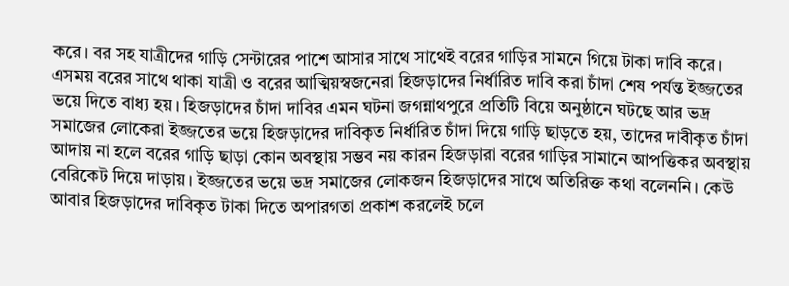করে। বর সহ যাত্রীদের গাড়ি সেন্টারের পাশে আসার সাথে সাথেই বরের গাড়ির সামনে গিয়ে টাকা দাবি করে। এসময় বরের সাথে থাকা যাত্রী ও বরের আত্মিয়স্বজনেরা হিজড়াদের নির্ধারিত দাবি করা চাঁদা শেষ পর্যন্ত ইজ্জতের ভয়ে দিতে বাধ্য হয়। হিজড়াদের চাঁদা দাবির এমন ঘটনা জগন্নাথপুরে প্রতিটি বিয়ে অনুষ্ঠানে ঘটছে আর ভদ্র সমাজের লোকেরা ইজ্জতের ভয়ে হিজড়াদের দাবিকৃত নির্ধারিত চাঁদা দিয়ে গাড়ি ছাড়তে হয়, তাদের দাবীকৃত চাঁদা আদায় না হলে বরের গাড়ি ছাড়া কোন অবস্থায় সম্ভব নয় কারন হিজড়ারা বরের গাড়ির সামানে আপত্তিকর অবস্থায় বেরিকেট দিয়ে দাড়ায়। ইজ্জতের ভয়ে ভদ্র সমাজের লোকজন হিজড়াদের সাথে অতিরিক্ত কথা বলেননি। কেউ আবার হিজড়াদের দাবিকৃত টাকা দিতে অপারগতা প্রকাশ করলেই চলে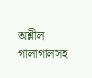অশ্লীল গালাগালসহ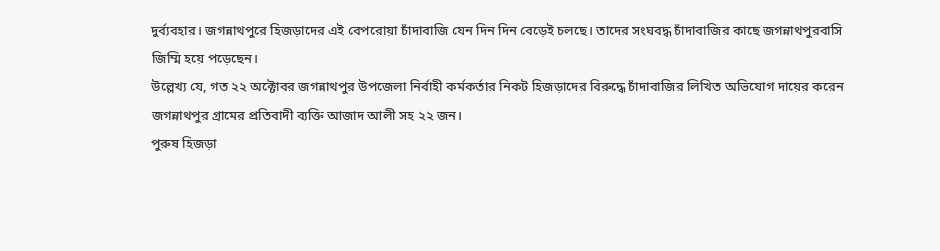দুর্ব্যবহার। জগন্নাথপুরে হিজড়াদের এই বেপরোয়া চাঁদাবাজি যেন দিন দিন বেড়েই চলছে। তাদের সংঘবদ্ধ চাঁদাবাজির কাছে জগন্নাথপুরবাসি জিম্মি হয়ে পড়েছেন।
উল্লেখ্য যে, গত ২২ অক্টোবর জগন্নাথপুর উপজেলা নির্বাহী কর্মকর্তার নিকট হিজড়াদের বিরুদ্ধে চাঁদাবাজির লিখিত অভিযোগ দায়ের করেন জগন্নাথপুর গ্রামের প্রতিবাদী ব্যক্তি আজাদ আলী সহ ২২ জন।
পুরুষ হিজড়া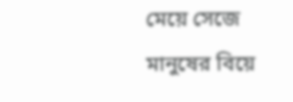মেয়ে সেজে মানুষের বিয়ে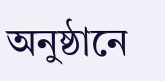অনুষ্ঠানে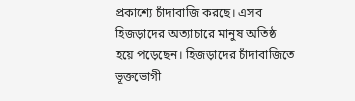প্রকাশ্যে চাঁদাবাজি করছে। এসব হিজড়াদের অত্যাচারে মানুষ অতিষ্ঠ হয়ে পড়েছেন। হিজড়াদের চাঁদাবাজিতে ভূক্তভোগী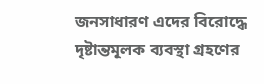জনসাধারণ এদের বিরোদ্ধে দৃষ্টান্তমূলক ব্যবস্থা গ্রহণের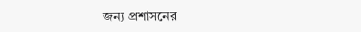জন্য প্রশাসনের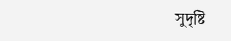সুদৃষ্টি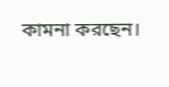কামনা করছেন।